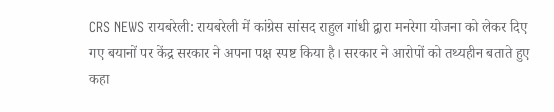CRS NEWS रायबरेली: रायबरेली में कांग्रेस सांसद राहुल गांधी द्वारा मनरेगा योजना को लेकर दिए गए बयानों पर केंद्र सरकार ने अपना पक्ष स्पष्ट किया है। सरकार ने आरोपों को तथ्यहीन बताते हुए कहा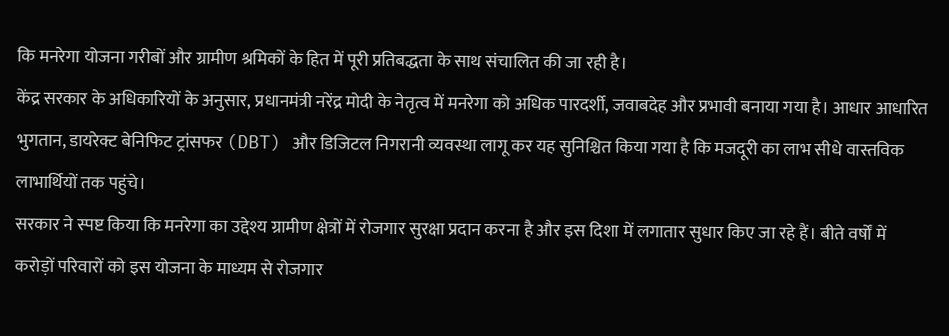कि मनरेगा योजना गरीबों और ग्रामीण श्रमिकों के हित में पूरी प्रतिबद्धता के साथ संचालित की जा रही है।
केंद्र सरकार के अधिकारियों के अनुसार, प्रधानमंत्री नरेंद्र मोदी के नेतृत्व में मनरेगा को अधिक पारदर्शी, जवाबदेह और प्रभावी बनाया गया है। आधार आधारित भुगतान, डायरेक्ट बेनिफिट ट्रांसफर (DBT) और डिजिटल निगरानी व्यवस्था लागू कर यह सुनिश्चित किया गया है कि मजदूरी का लाभ सीधे वास्तविक लाभार्थियों तक पहुंचे।
सरकार ने स्पष्ट किया कि मनरेगा का उद्देश्य ग्रामीण क्षेत्रों में रोजगार सुरक्षा प्रदान करना है और इस दिशा में लगातार सुधार किए जा रहे हैं। बीते वर्षों में करोड़ों परिवारों को इस योजना के माध्यम से रोजगार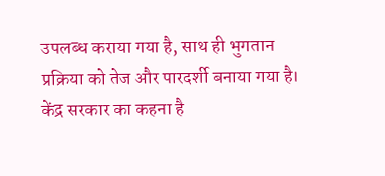उपलब्ध कराया गया है, साथ ही भुगतान प्रक्रिया को तेज और पारदर्शी बनाया गया है।
केंद्र सरकार का कहना है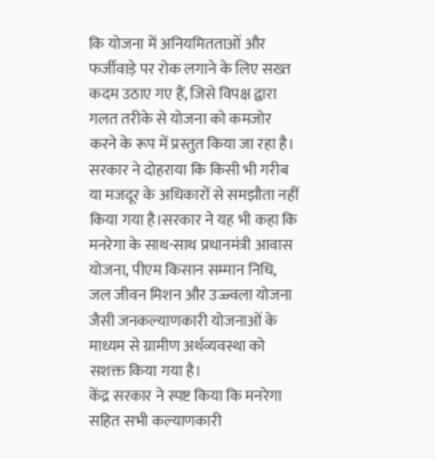कि योजना में अनियमितताओं और फर्जीवाड़े पर रोक लगाने के लिए सख्त कदम उठाए गए हैं, जिसे विपक्ष द्वारा गलत तरीके से योजना को कमजोर करने के रूप में प्रस्तुत किया जा रहा है। सरकार ने दोहराया कि किसी भी गरीब या मजदूर के अधिकारों से समझौता नहीं किया गया है।सरकार ने यह भी कहा कि मनरेगा के साथ-साथ प्रधानमंत्री आवास योजना, पीएम किसान सम्मान निधि, जल जीवन मिशन और उज्ज्वला योजना जैसी जनकल्याणकारी योजनाओं के माध्यम से ग्रामीण अर्थव्यवस्था को सशक्त किया गया है।
केंद्र सरकार ने स्पष्ट किया कि मनरेगा सहित सभी कल्याणकारी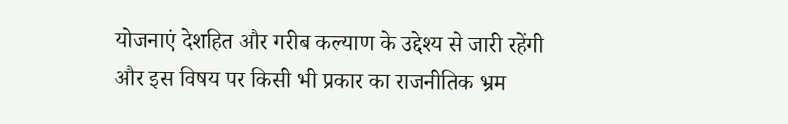योजनाएं देशहित और गरीब कल्याण के उद्देश्य से जारी रहेंगी और इस विषय पर किसी भी प्रकार का राजनीतिक भ्रम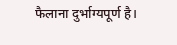फैलाना दुर्भाग्यपूर्ण है।